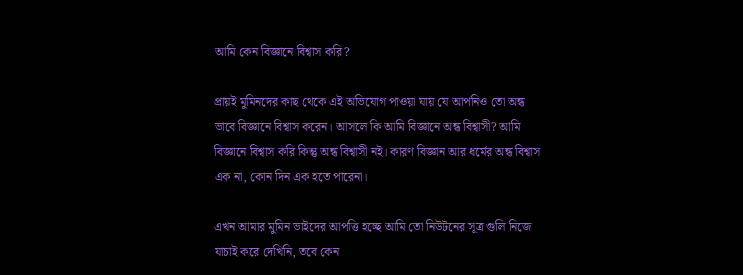আমি কেন বিজ্ঞানে বিশ্বাস করি?

প্রায়ই মুমিনদের কাছ থেকে এই অভিযোগ পাওয়া যায় যে আপনিও তো অন্ধ ভাবে বিজ্ঞানে বিশ্বাস করেন। আসলে কি আমি বিজ্ঞানে অন্ধ বিশ্বাসী? আমি বিজ্ঞানে বিশ্বাস করি কিন্তু অন্ধ বিশ্বাসী নই। কারণ বিজ্ঞান আর ধর্মের অন্ধ বিশ্বাস এক না, কোন দিন এক হতে পারেনা।

এখন আমার মুমিন ভাইদের আপত্তি হচ্ছে আমি তো নিউটনের সূত্র গুলি নিজে যাচাই করে দেখিনি, তবে কেন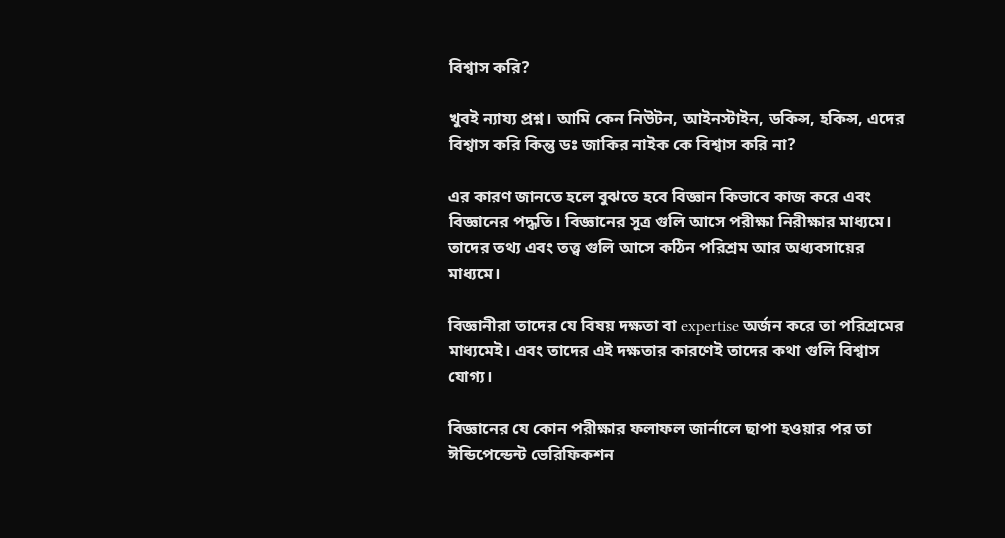বিশ্বাস করি?

খুবই ন্যায্য প্রশ্ন। আমি কেন নিউটন, আইনস্টাইন, ডকিন্স, হকিন্স, এদের বিশ্বাস করি কিন্তু ডঃ জাকির নাইক কে বিশ্বাস করি না?

এর কারণ জানতে হলে বুঝতে হবে বিজ্ঞান কিভাবে কাজ করে এবং বিজ্ঞানের পদ্ধতি। বিজ্ঞানের সূত্র গুলি আসে পরীক্ষা নিরীক্ষার মাধ্যমে। তাদের তথ্য এবং তত্ত্ব গুলি আসে কঠিন পরিশ্রম আর অধ্যবসায়ের মাধ্যমে।

বিজ্ঞানীরা তাদের যে বিষয় দক্ষতা বা expertise অর্জন করে তা পরিশ্রমের মাধ্যমেই। এবং তাদের এই দক্ষতার কারণেই তাদের কথা গুলি বিশ্বাস যোগ্য।

বিজ্ঞানের যে কোন পরীক্ষার ফলাফল জার্নালে ছাপা হওয়ার পর তা ঈন্ডিপেন্ডেন্ট ভেরিফিকশন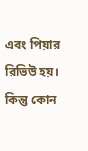এবং পিয়ার রিভিউ হয়। কিন্তু কোন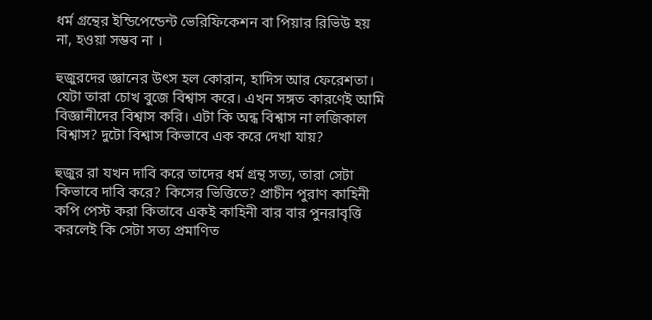ধর্ম গ্রন্থের ইন্ডিপেন্ডেন্ট ভেরিফিকেশন বা পিয়ার রিভিউ হয় না, হওয়া সম্ভব না ।

হুজুরদের জ্ঞানের উৎস হল কোরান, হাদিস আর ফেরেশতা। যেটা তারা চোখ বুজে বিশ্বাস করে। এখন সঙ্গত কারণেই আমি বিজ্ঞানীদের বিশ্বাস করি। এটা কি অন্ধ বিশ্বাস না লজিকাল বিশ্বাস? দুটো বিশ্বাস কিভাবে এক করে দেখা যায়?

হুজুর রা যখন দাবি করে তাদের ধর্ম গ্রন্থ সত্য, তারা সেটা কিভাবে দাবি করে? কিসের ভিত্তিতে? প্রাচীন পুরাণ কাহিনী কপি পেস্ট করা কিতাবে একই কাহিনী বার বার পুনরাবৃত্তি করলেই কি সেটা সত্য প্রমাণিত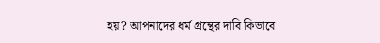হয়? আপনাদের ধর্ম গ্রন্থের দাবি কিভাবে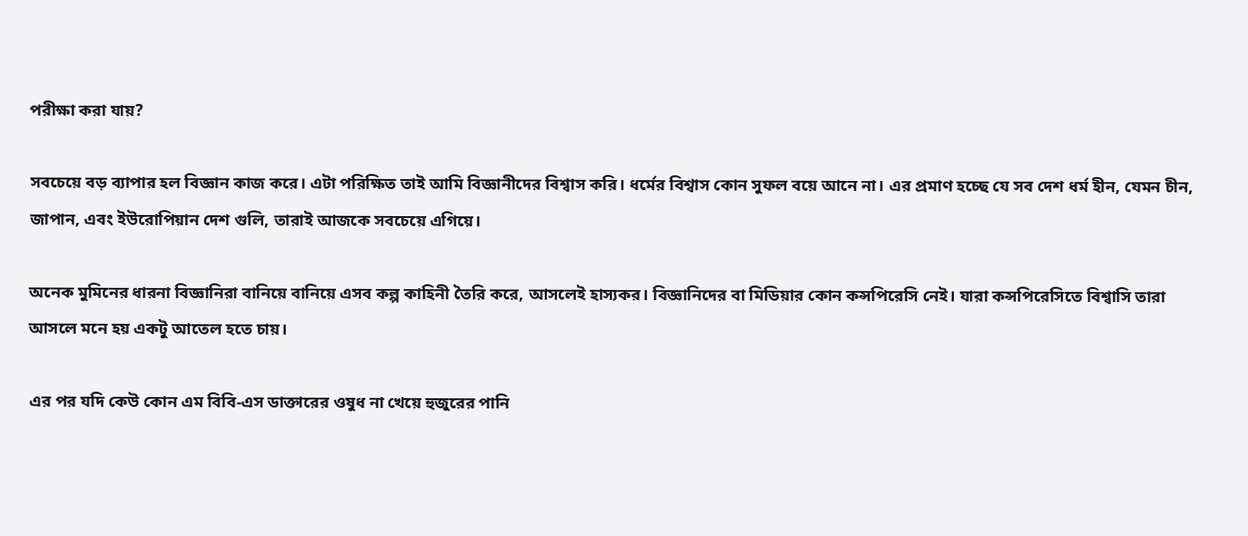পরীক্ষা করা যায়?

সবচেয়ে বড় ব্যাপার হল বিজ্ঞান কাজ করে। এটা পরিক্ষিত তাই আমি বিজ্ঞানীদের বিশ্বাস করি। ধর্মের বিশ্বাস কোন সুফল বয়ে আনে না। এর প্রমাণ হচ্ছে যে সব দেশ ধর্ম হীন, যেমন চীন, জাপান, এবং ইউরোপিয়ান দেশ গুলি, তারাই আজকে সবচেয়ে এগিয়ে।

অনেক মুমিনের ধারনা বিজ্ঞানিরা বানিয়ে বানিয়ে এসব কল্প কাহিনী তৈরি করে, আসলেই হাস্যকর। বিজ্ঞানিদের বা মিডিয়ার কোন কন্সপিরেসি নেই। যারা কন্সপিরেসিতে বিশ্বাসি তারা আসলে মনে হয় একটু আতেল হতে চায়।

এর পর যদি কেউ কোন এম বিবি-এস ডাক্তারের ওষুধ না খেয়ে হুজুরের পানি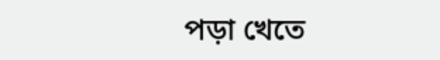পড়া খেতে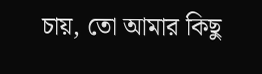চায়, তো আমার কিছু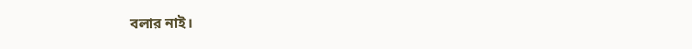বলার নাই।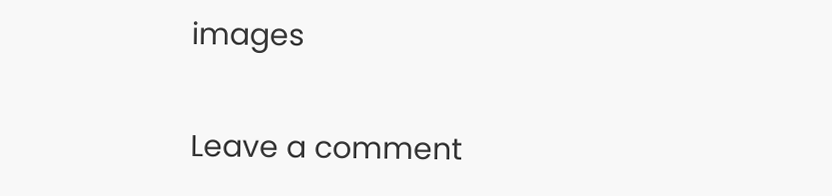images

Leave a comment